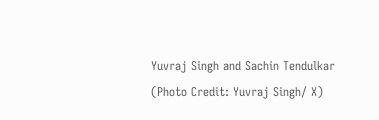Yuvraj Singh and Sachin Tendulkar (Photo Credit: Yuvraj Singh/ X)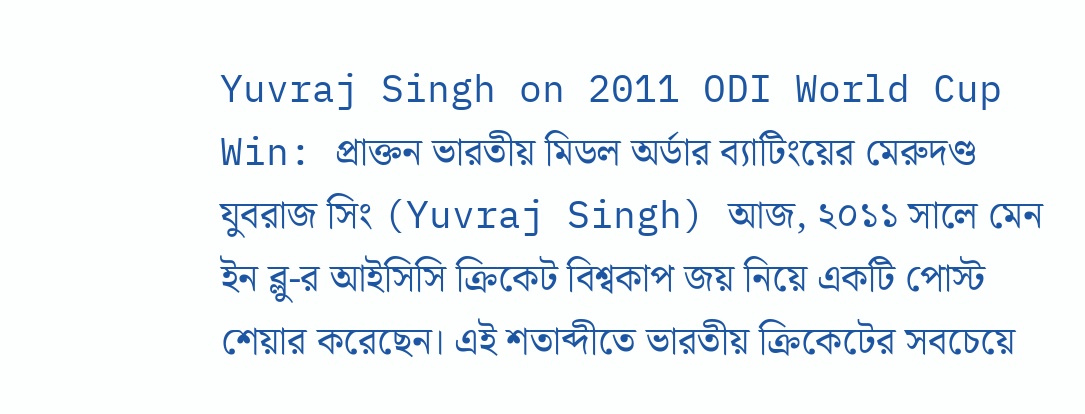Yuvraj Singh on 2011 ODI World Cup Win: প্রাক্তন ভারতীয় মিডল অর্ডার ব্যাটিংয়ের মেরুদণ্ড যুবরাজ সিং (Yuvraj Singh) আজ, ২০১১ সালে মেন ইন ব্লু-র আইসিসি ক্রিকেট বিশ্বকাপ জয় নিয়ে একটি পোস্ট শেয়ার করেছেন। এই শতাব্দীতে ভারতীয় ক্রিকেটের সবচেয়ে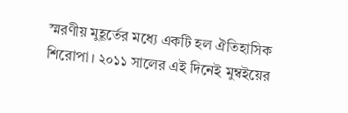স্মরণীয় মুহূর্তের মধ্যে একটি হল ঐতিহাসিক শিরোপা। ২০১১ সালের এই দিনেই মুম্বইয়ের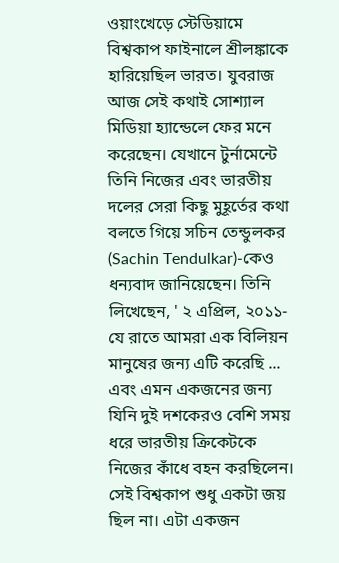ওয়াংখেড়ে স্টেডিয়ামে বিশ্বকাপ ফাইনালে শ্রীলঙ্কাকে হারিয়েছিল ভারত। যুবরাজ আজ সেই কথাই সোশ্যাল মিডিয়া হ্যান্ডেলে ফের মনে করেছেন। যেখানে টুর্নামেন্টে তিনি নিজের এবং ভারতীয় দলের সেরা কিছু মুহূর্তের কথা বলতে গিয়ে সচিন তেন্ডুলকর (Sachin Tendulkar)-কেও ধন্যবাদ জানিয়েছেন। তিনি লিখেছেন, ' ২ এপ্রিল, ২০১১- যে রাতে আমরা এক বিলিয়ন মানুষের জন্য এটি করেছি ... এবং এমন একজনের জন্য যিনি দুই দশকেরও বেশি সময় ধরে ভারতীয় ক্রিকেটকে নিজের কাঁধে বহন করছিলেন। সেই বিশ্বকাপ শুধু একটা জয় ছিল না। এটা একজন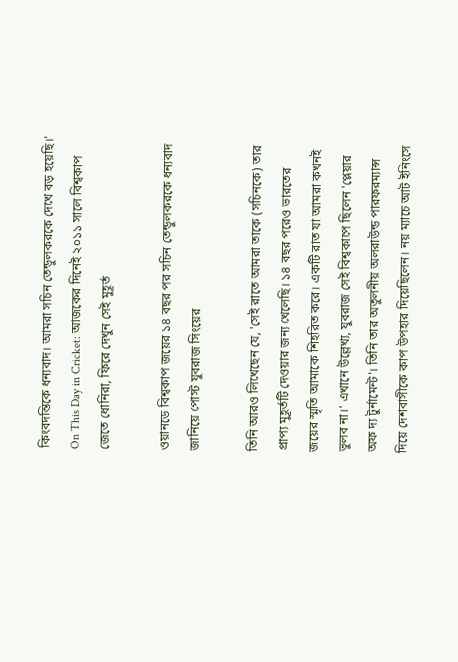কিংবদন্তিকে ধন্যবাদ। আমরা সচিন তেন্ডুলকরকে দেখে বড় হয়েছি।' On This Day in Cricket: আজকের দিনেই ২০১১ সালে বিশ্বকাপ জেতে ধোনিরা, ফিরে দেখুন সেই মুহূর্ত

ওয়ানডে বিশ্বকাপ জয়ের ১৪ বছর পর সচিন তেন্ডুলকরকে ধন্যবাদ জানিয়ে পোস্ট যুবরাজ সিংয়ের

তিনি আরও লিখেছেন যে, 'সেই রাতে আমরা তাকে (সচিনকে) তার প্রাপ্য মুহূর্তটি দেওয়ার জন্য খেলেছি। ১৪ বছর পরেও ভারতের জয়ের স্মৃতি আমাকে শিহরিত করে। একটি রাত যা আমরা কখনই ভুলব না।' এখানে উল্লেখ্য, যুবরাজ সেই বিশ্বকাপে ছিলেন 'প্লেয়ার অফ দ্য টুর্নামেন্ট'। তিনি তার অতুলনীয় অলরাউন্ড পারফরম্যান্স দিয়ে দেশবাসীকে কাপ উপহার দিয়েছিলেন। নয় ম্যাচে আট ইনিংসে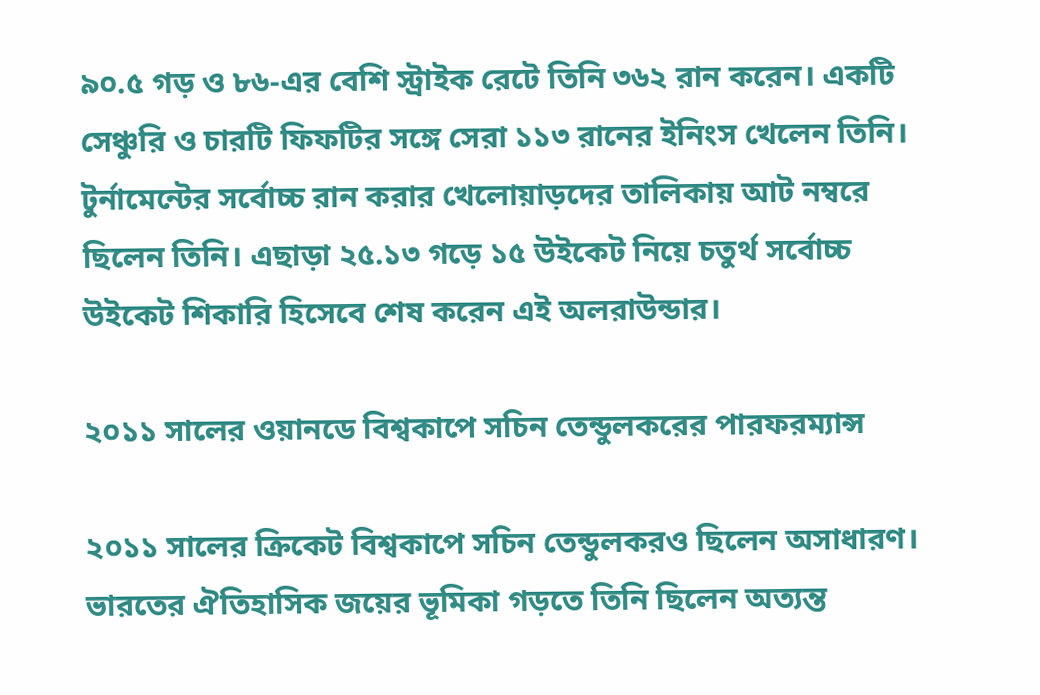৯০.৫ গড় ও ৮৬-এর বেশি স্ট্রাইক রেটে তিনি ৩৬২ রান করেন। একটি সেঞ্চুরি ও চারটি ফিফটির সঙ্গে সেরা ১১৩ রানের ইনিংস খেলেন তিনি। টুর্নামেন্টের সর্বোচ্চ রান করার খেলোয়াড়দের তালিকায় আট নম্বরে ছিলেন তিনি। এছাড়া ২৫.১৩ গড়ে ১৫ উইকেট নিয়ে চতুর্থ সর্বোচ্চ উইকেট শিকারি হিসেবে শেষ করেন এই অলরাউন্ডার।

২০১১ সালের ওয়ানডে বিশ্বকাপে সচিন তেন্ডুলকরের পারফরম্যান্স

২০১১ সালের ক্রিকেট বিশ্বকাপে সচিন তেন্ডুলকরও ছিলেন অসাধারণ। ভারতের ঐতিহাসিক জয়ের ভূমিকা গড়তে তিনি ছিলেন অত্যন্ত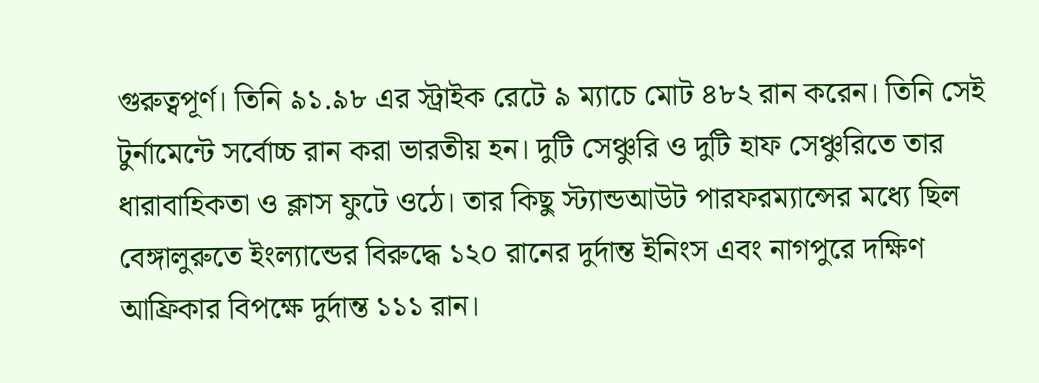গুরুত্বপূর্ণ। তিনি ৯১.৯৮ এর স্ট্রাইক রেটে ৯ ম্যাচে মোট ৪৮২ রান করেন। তিনি সেই টুর্নামেন্টে সর্বোচ্চ রান করা ভারতীয় হন। দুটি সেঞ্চুরি ও দুটি হাফ সেঞ্চুরিতে তার ধারাবাহিকতা ও ক্লাস ফুটে ওঠে। তার কিছু স্ট্যান্ডআউট পারফরম্যান্সের মধ্যে ছিল বেঙ্গালুরুতে ইংল্যান্ডের বিরুদ্ধে ১২০ রানের দুর্দান্ত ইনিংস এবং নাগপুরে দক্ষিণ আফ্রিকার বিপক্ষে দুর্দান্ত ১১১ রান।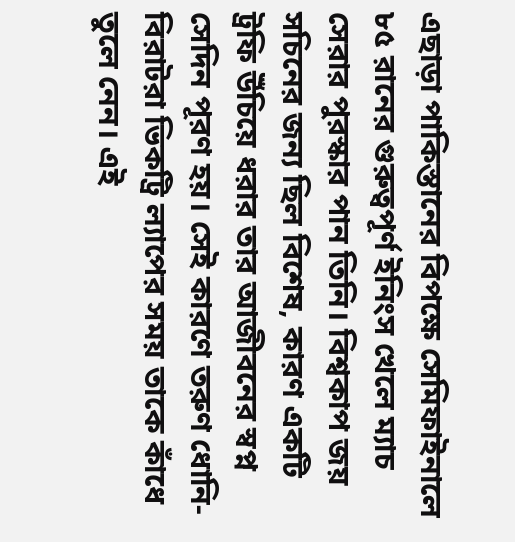এছাড়া পাকিস্তানের বিপক্ষে সেমিফাইনালে ৮৫ রানের গুরুত্বপূর্ণ ইনিংস খেলে ম্যাচ সেরার পুরস্কার পান তিনি। বিশ্বকাপ জয় সচিনের জন্য ছিল বিশেষ, কারণ একটি ট্রফি উঁচিয়ে ধরার তার আজীবনের স্বপ্ন সেদিন পূরণ হয়। সেই কারণে তরুণ ধোনি-বিরাটরা ভিকট্রি ল্যাপের সময় তাকে কাঁধে তুলে নেন। এই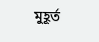মুহূর্ত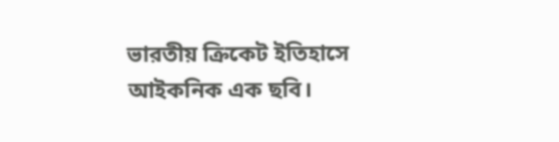ভারতীয় ক্রিকেট ইতিহাসে আইকনিক এক ছবি।